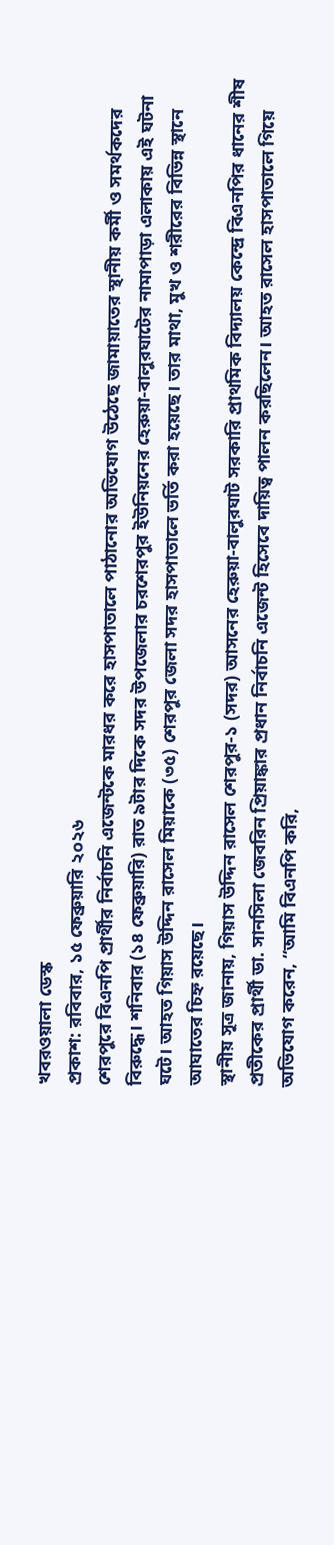খবরওয়ালা ডেস্ক
প্রকাশ: রবিবার, ১৫ ফেব্রুয়ারি ২০২৬
শেরপুরে বিএনপি প্রার্থীর নির্বাচনি এজেন্টকে মারধর করে হাসপাতালে পাঠানোর অভিযোগ উঠেছে জামায়াতের স্থানীয় কর্মী ও সমর্থকদের বিরুদ্ধে। শনিবার (১৪ ফেব্রুয়ারি) রাত ৯টার দিকে সদর উপজেলার চরশেরপুর ইউনিয়নের হেরুয়া-বালুরঘাটের নামাপাড়া এলাকায় এই ঘটনা ঘটে। আহত গিয়াস উদ্দিন রাসেল মিয়াকে (৩৫) শেরপুর জেলা সদর হাসপাতালে ভর্তি করা হয়েছে। তার মাথা, মুখ ও শরীরের বিভিন্ন স্থানে আঘাতের চিহ্ন রয়েছে।
স্থানীয় সূত্র জানায়, গিয়াস উদ্দিন রাসেল শেরপুর-১ (সদর) আসনের হেরুয়া-বালুরঘাট সরকারি প্রাথমিক বিদ্যালয় কেন্দ্রে বিএনপির ধানের শীষ প্রতীকের প্রার্থী ডা. সানসিলা জেবরিন প্রিয়াঙ্কার প্রধান নির্বাচনি এজেন্ট হিসেবে দায়িত্ব পালন করছিলেন। আহত রাসেল হাসপাতালে গিয়ে অভিযোগ করেন, “আমি বিএনপি করি,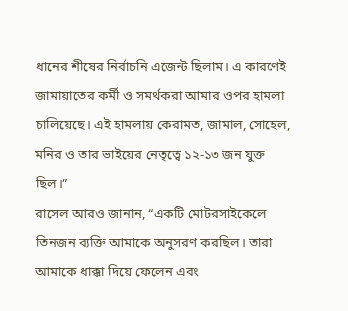ধানের শীষের নির্বাচনি এজেন্ট ছিলাম। এ কারণেই জামায়াতের কর্মী ও সমর্থকরা আমার ওপর হামলা চালিয়েছে। এই হামলায় কেরামত, জামাল, সোহেল, মনির ও তার ভাইয়ের নেতৃত্বে ১২-১৩ জন যুক্ত ছিল।”
রাসেল আরও জানান, “একটি মোটরসাইকেলে তিনজন ব্যক্তি আমাকে অনুসরণ করছিল। তারা আমাকে ধাক্কা দিয়ে ফেলেন এবং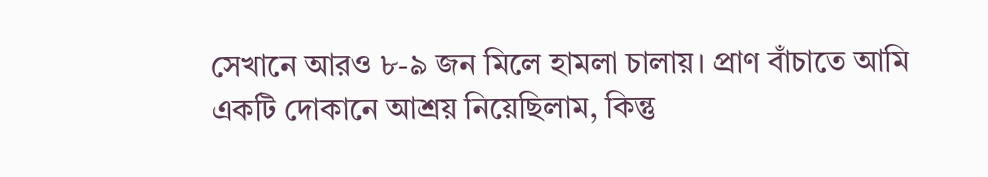সেখানে আরও ৮-৯ জন মিলে হামলা চালায়। প্রাণ বাঁচাতে আমি একটি দোকানে আশ্রয় নিয়েছিলাম, কিন্তু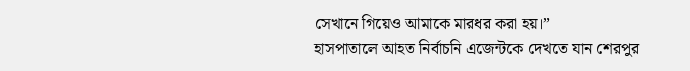সেখানে গিয়েও আমাকে মারধর করা হয়।”
হাসপাতালে আহত নির্বাচনি এজেন্টকে দেখতে যান শেরপুর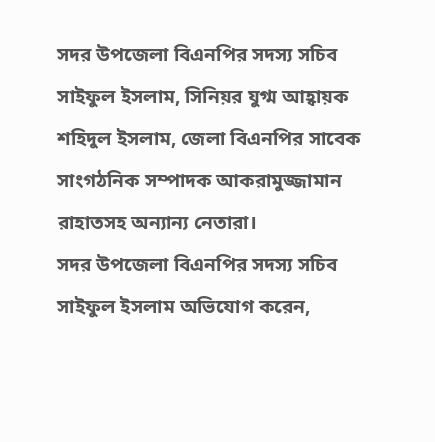সদর উপজেলা বিএনপির সদস্য সচিব সাইফুল ইসলাম, সিনিয়র যুগ্ম আহ্বায়ক শহিদুল ইসলাম, জেলা বিএনপির সাবেক সাংগঠনিক সম্পাদক আকরামুজ্জামান রাহাতসহ অন্যান্য নেতারা।
সদর উপজেলা বিএনপির সদস্য সচিব সাইফুল ইসলাম অভিযোগ করেন,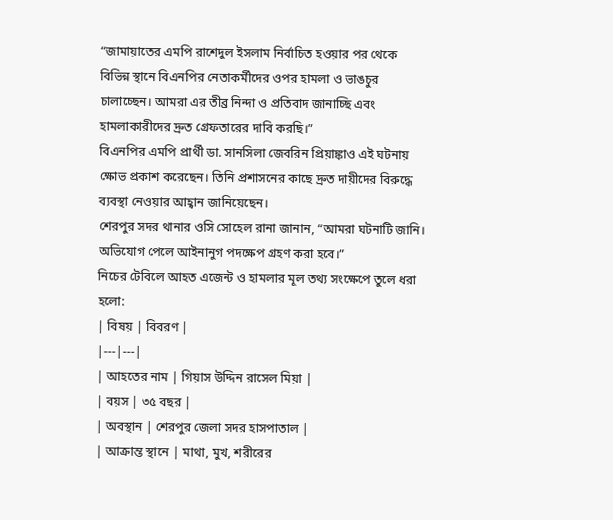“জামায়াতের এমপি রাশেদুল ইসলাম নির্বাচিত হওয়ার পর থেকে বিভিন্ন স্থানে বিএনপির নেতাকর্মীদের ওপর হামলা ও ভাঙচুর চালাচ্ছেন। আমরা এর তীব্র নিন্দা ও প্রতিবাদ জানাচ্ছি এবং হামলাকারীদের দ্রুত গ্রেফতারের দাবি করছি।”
বিএনপির এমপি প্রার্থী ডা. সানসিলা জেবরিন প্রিয়াঙ্কাও এই ঘটনায় ক্ষোভ প্রকাশ করেছেন। তিনি প্রশাসনের কাছে দ্রুত দায়ীদের বিরুদ্ধে ব্যবস্থা নেওয়ার আহ্বান জানিয়েছেন।
শেরপুর সদর থানার ওসি সোহেল রানা জানান, “আমরা ঘটনাটি জানি। অভিযোগ পেলে আইনানুগ পদক্ষেপ গ্রহণ করা হবে।”
নিচের টেবিলে আহত এজেন্ট ও হামলার মূল তথ্য সংক্ষেপে তুলে ধরা হলো:
| বিষয় | বিবরণ |
|---|---|
| আহতের নাম | গিয়াস উদ্দিন রাসেল মিয়া |
| বয়স | ৩৫ বছর |
| অবস্থান | শেরপুর জেলা সদর হাসপাতাল |
| আক্রান্ত স্থানে | মাথা, মুখ, শরীরের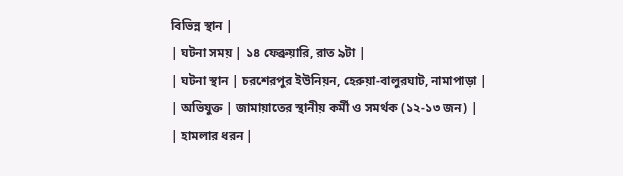বিভিন্ন স্থান |
| ঘটনা সময় | ১৪ ফেব্রুয়ারি, রাত ৯টা |
| ঘটনা স্থান | চরশেরপুর ইউনিয়ন, হেরুয়া-বালুরঘাট, নামাপাড়া |
| অভিযুক্ত | জামায়াতের স্থানীয় কর্মী ও সমর্থক (১২-১৩ জন) |
| হামলার ধরন |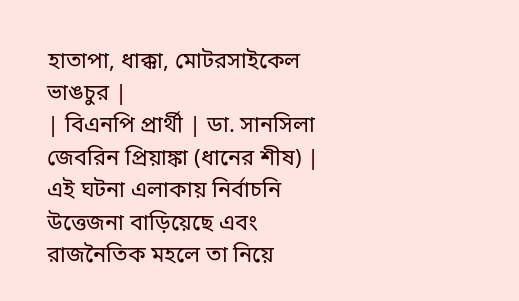হাতাপা, ধাক্কা, মোটরসাইকেল ভাঙচুর |
| বিএনপি প্রার্থী | ডা. সানসিলা জেবরিন প্রিয়াঙ্কা (ধানের শীষ) |
এই ঘটনা এলাকায় নির্বাচনি উত্তেজনা বাড়িয়েছে এবং রাজনৈতিক মহলে তা নিয়ে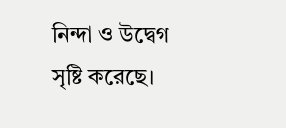নিন্দা ও উদ্বেগ সৃষ্টি করেছে।